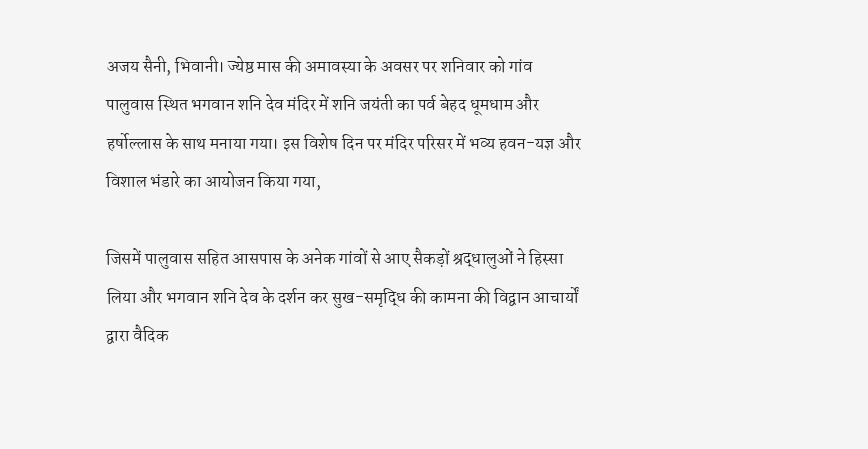अजय सैनी, भिवानी। ज्येष्ठ मास की अमावस्या के अवसर पर शनिवार को गांव पालुवास स्थित भगवान शनि देव मंदिर में शनि जयंती का पर्व बेहद धूमधाम और हर्षोल्लास के साथ मनाया गया। इस विशेष दिन पर मंदिर परिसर में भव्य हवन-यज्ञ और विशाल भंडारे का आयोजन किया गया,

जिसमें पालुवास सहित आसपास के अनेक गांवों से आए सैकड़ों श्रद्धालुओं ने हिस्सा लिया और भगवान शनि देव के दर्शन कर सुख-समृद्धि की कामना की विद्वान आचार्यों द्वारा वैदिक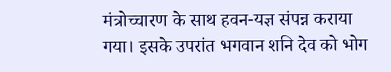मंत्रोच्चारण के साथ हवन-यज्ञ संपन्न कराया गया। इसके उपरांत भगवान शनि देव को भोग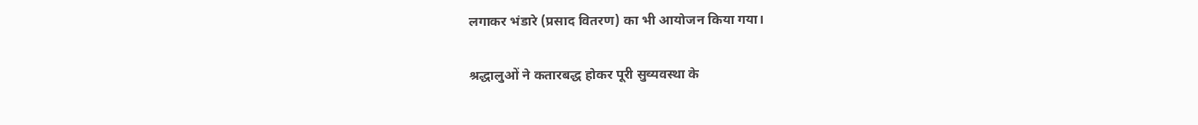लगाकर भंडारे (प्रसाद वितरण) का भी आयोजन किया गया।

श्रद्धालुओं ने कतारबद्ध होकर पूरी सुव्यवस्था के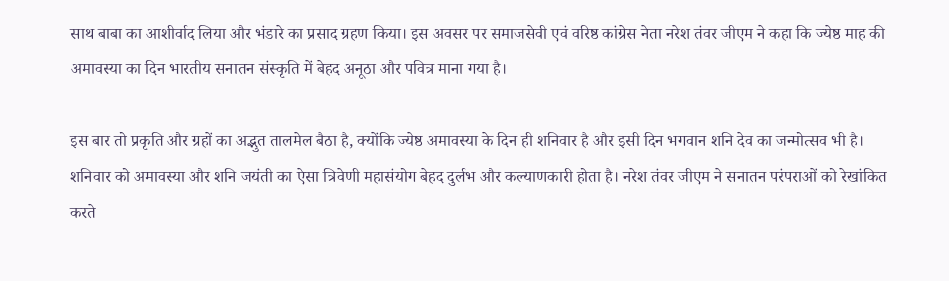साथ बाबा का आशीर्वाद लिया और भंडारे का प्रसाद ग्रहण किया। इस अवसर पर समाजसेवी एवं वरिष्ठ कांग्रेस नेता नरेश तंवर जीएम ने कहा कि ज्येष्ठ माह की अमावस्या का दिन भारतीय सनातन संस्कृति में बेहद अनूठा और पवित्र माना गया है।

इस बार तो प्रकृति और ग्रहों का अद्भुत तालमेल बैठा है, क्योंकि ज्येष्ठ अमावस्या के दिन ही शनिवार है और इसी दिन भगवान शनि देव का जन्मोत्सव भी है। शनिवार को अमावस्या और शनि जयंती का ऐसा त्रिवेणी महासंयोग बेहद दुर्लभ और कल्याणकारी होता है। नरेश तंवर जीएम ने सनातन परंपराओं को रेखांकित करते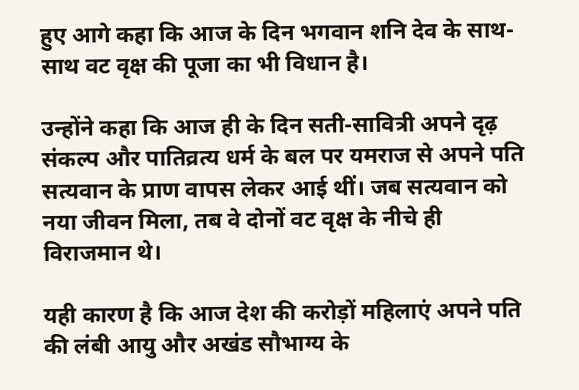हुए आगे कहा कि आज के दिन भगवान शनि देव के साथ-साथ वट वृक्ष की पूजा का भी विधान है।

उन्होंने कहा कि आज ही के दिन सती-सावित्री अपने दृढ़ संकल्प और पातिव्रत्य धर्म के बल पर यमराज से अपने पति सत्यवान के प्राण वापस लेकर आई थीं। जब सत्यवान को नया जीवन मिला, तब वे दोनों वट वृक्ष के नीचे ही विराजमान थे।

यही कारण है कि आज देश की करोड़ों महिलाएं अपने पति की लंबी आयु और अखंड सौभाग्य के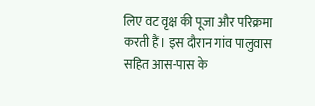लिए वट वृक्ष की पूजा और परिक्रमा करती हैं। इस दौरान गांव पालुवास सहित आस-पास के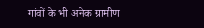गांवों के भी अनेक ग्रामीण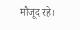मौजूद रहे।